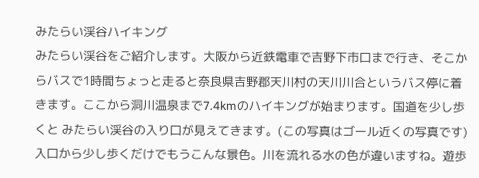みたらい渓谷ハイキング
みたらい渓谷をご紹介します。大阪から近鉄電車で吉野下市口まで行き、そこからバスで1時間ちょっと走ると奈良県吉野郡天川村の天川川合というバス停に着きます。ここから洞川温泉まで7.4kmのハイキングが始まります。国道を少し歩くと みたらい渓谷の入り口が見えてきます。(この写真はゴール近くの写真です)入口から少し歩くだけでもうこんな景色。川を流れる水の色が違いますね。遊歩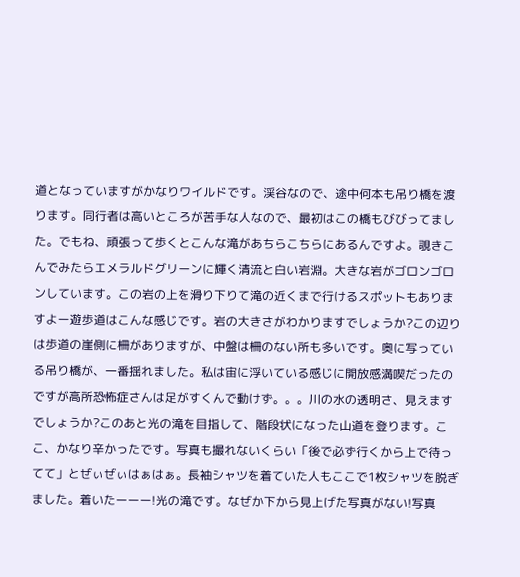道となっていますがかなりワイルドです。渓谷なので、途中何本も吊り橋を渡ります。同行者は高いところが苦手な人なので、最初はこの橋もびびってました。でもね、頑張って歩くとこんな滝があちらこちらにあるんですよ。覗きこんでみたらエメラルドグリーンに輝く清流と白い岩淵。大きな岩がゴロンゴロンしています。この岩の上を滑り下りて滝の近くまで行けるスポットもありますよー遊歩道はこんな感じです。岩の大きさがわかりますでしょうか?この辺りは歩道の崖側に柵がありますが、中盤は柵のない所も多いです。奥に写っている吊り橋が、一番揺れました。私は宙に浮いている感じに開放感満喫だったのですが高所恐怖症さんは足がすくんで動けず。。。川の水の透明さ、見えますでしょうか?このあと光の滝を目指して、階段状になった山道を登ります。ここ、かなり辛かったです。写真も撮れないくらい「後で必ず行くから上で待ってて」とぜぃぜぃはぁはぁ。長袖シャツを着ていた人もここで1枚シャツを脱ぎました。着いたーーー!光の滝です。なぜか下から見上げた写真がない!写真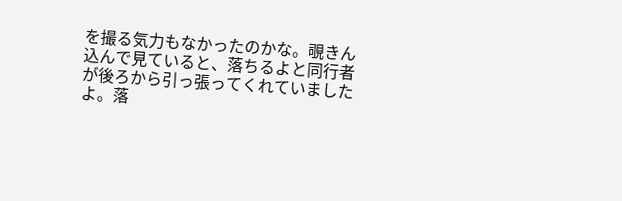を撮る気力もなかったのかな。覗きん込んで見ていると、落ちるよと同行者が後ろから引っ張ってくれていましたよ。落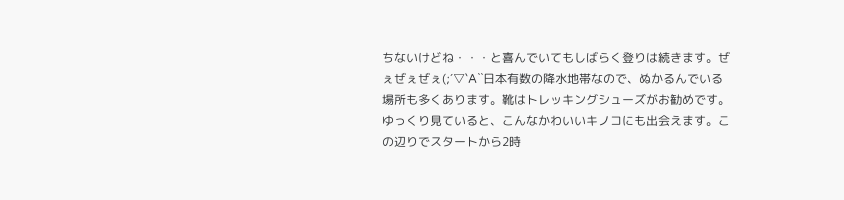ちないけどね・・・と喜んでいてもしばらく登りは続きます。ぜぇぜぇぜぇ(;´▽`A``日本有数の降水地帯なので、ぬかるんでいる場所も多くあります。靴はトレッキングシューズがお勧めです。ゆっくり見ていると、こんなかわいいキノコにも出会えます。この辺りでスタートから2時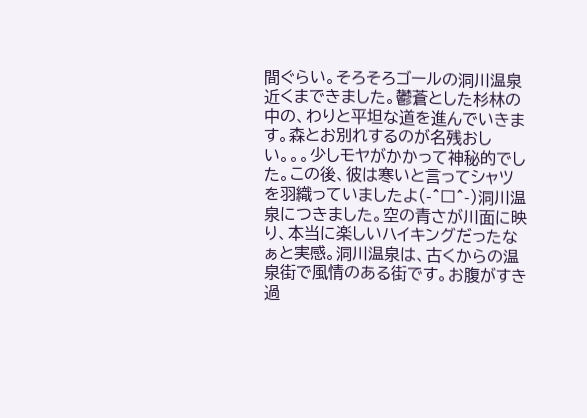間ぐらい。そろそろゴールの洞川温泉近くまできました。鬱蒼とした杉林の中の、わりと平坦な道を進んでいきます。森とお別れするのが名残おしい。。。少しモヤがかかって神秘的でした。この後、彼は寒いと言ってシャツを羽織っていましたよ(-^□^-)洞川温泉につきました。空の青さが川面に映り、本当に楽しいハイキングだったなぁと実感。洞川温泉は、古くからの温泉街で風情のある街です。お腹がすき過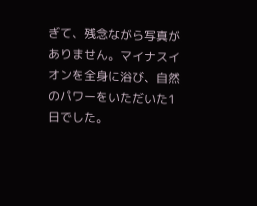ぎて、残念ながら写真がありません。マイナスイオンを全身に浴び、自然のパワーをいただいた1日でした。